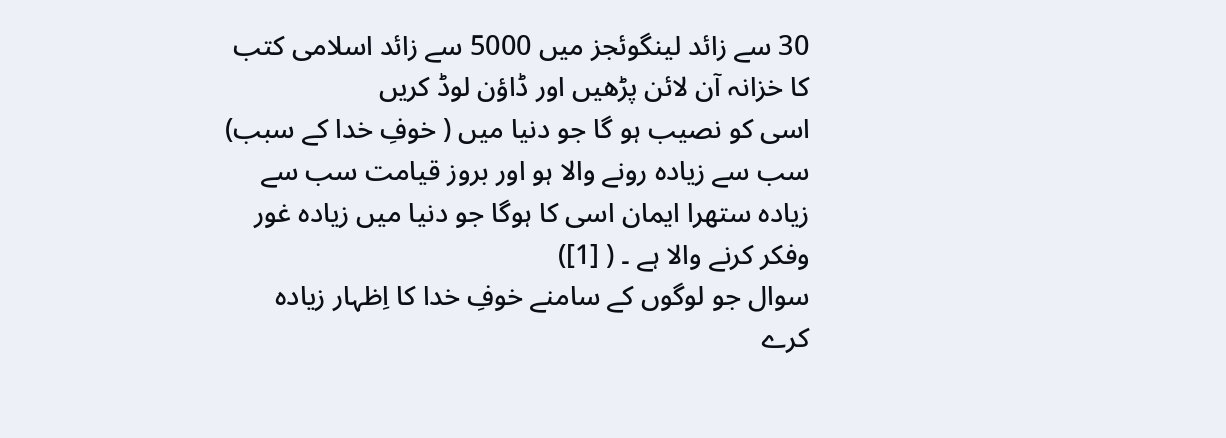30 سے زائد لینگوئجز میں 5000 سے زائد اسلامی کتب کا خزانہ آن لائن پڑھیں اور ڈاؤن لوڈ کریں
اسی کو نصیب ہو گا جو دنیا میں ( خوفِ خدا کے سبب) سب سے زیادہ رونے والا ہو اور بروز قیامت سب سے زیادہ ستھرا ایمان اسی کا ہوگا جو دنیا میں زیادہ غور وفکر کرنے والا ہے ۔ ( [1])
سوال جو لوگوں کے سامنے خوفِ خدا کا اِظہار زیادہ کرے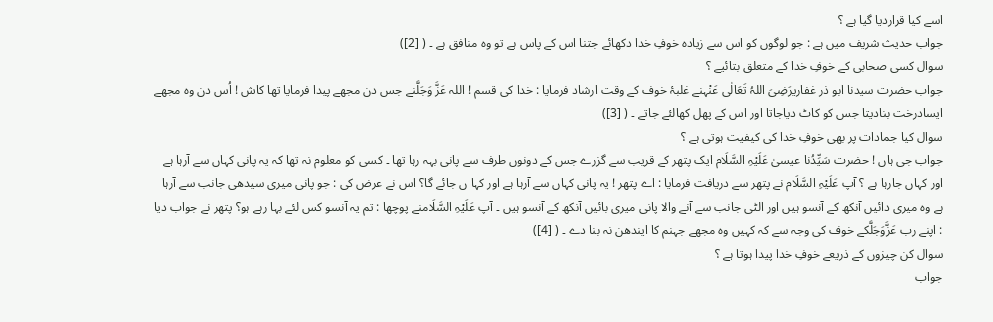اسے کیا قراردیا گیا ہے ؟
جواب حدیث شریف میں ہے : جو لوگوں کو اس سے زیادہ خوفِ خدا دکھائے جتنا اس کے پاس ہے تو وہ منافق ہے ۔ ( [2])
سوال کسی صحابی کے خوفِ خدا کے متعلق بتائیے ؟
جواب حضرت سیدنا ابو ذر غفاریرَضِیَ اللہُ تَعَالٰی عَنْہنے غلبۂ خوف کے وقت ارشاد فرمایا : خدا کی قسم ! اللہ عَزَّ وَجَلَّنے جس دن مجھے پیدا فرمایا تھا کاش ! اُس دن وہ مجھے ایسادرخت بنادیتا جس کو کاٹ دیاجاتا اور اس کے پھل کھالئے جاتے ۔ ( [3])
سوال کیا جمادات پر بھی خوفِ خدا کی کیفیت ہوتی ہے ؟
جواب جی ہاں ! حضرت سَیِّدُنا عیسیٰ عَلَیْہِ السَّلَام ایک پتھر کے قریب سے گزرے جس کے دونوں طرف سے پانی بہہ رہا تھا ۔ کسی کو معلوم نہ تھا کہ یہ پانی کہاں سے آرہا ہے اور کہاں جارہا ہے ؟ آپ عَلَیْہِ السَّلَام نے پتھر سے دریافت فرمایا : اے پتھر ! یہ پانی کہاں سے آرہا ہے اور کہا ں جائے گا؟ اس نے عرض کی : جو پانی میری سیدھی جانب سے آرہا ہے وہ میری دائیں آنکھ کے آنسو ہیں اور الٹی جانب سے آنے والا پانی میری بائیں آنکھ کے آنسو ہیں ۔ آپ عَلَیْہِ السَّلَامنے پوچھا : تم یہ آنسو کس لئے بہا رہے ہو؟ پتھر نے جواب دیا : اپنے رب عَزَّوَجَلَّکے خوف کی وجہ سے کہ کہیں وہ مجھے جہنم کا ایندھن نہ بنا دے ۔ ( [4])
سوال کن چیزوں کے ذریعے خوفِ خدا پیدا ہوتا ہے ؟
جواب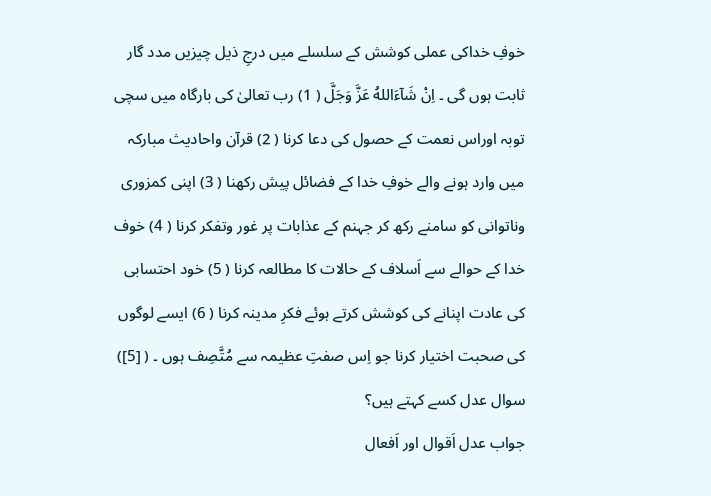خوفِ خداکی عملی کوشش کے سلسلے میں درجِ ذیل چیزیں مدد گار ثابت ہوں گی ۔ اِنْ شَآءَاللهُ عَزَّ وَجَلَّ ( 1) رب تعالیٰ کی بارگاہ میں سچی توبہ اوراس نعمت کے حصول کی دعا کرنا ( 2) قرآن واحادیث مبارکہ میں وارد ہونے والے خوفِ خدا کے فضائل پیش رکھنا ( 3) اپنی کمزوری وناتوانی کو سامنے رکھ کر جہنم کے عذابات پر غور وتفکر کرنا ( 4) خوف خدا کے حوالے سے اَسلاف کے حالات کا مطالعہ کرنا ( 5) خود احتسابی کی عادت اپنانے کی کوشش کرتے ہوئے فکرِ مدینہ کرنا ( 6) ایسے لوگوں کی صحبت اختیار کرنا جو اِس صفتِ عظیمہ سے مُتَّصِف ہوں ۔ ( [5])
سوال عدل کسے کہتے ہیں؟
جواب عدل اَقوال اور اَفعال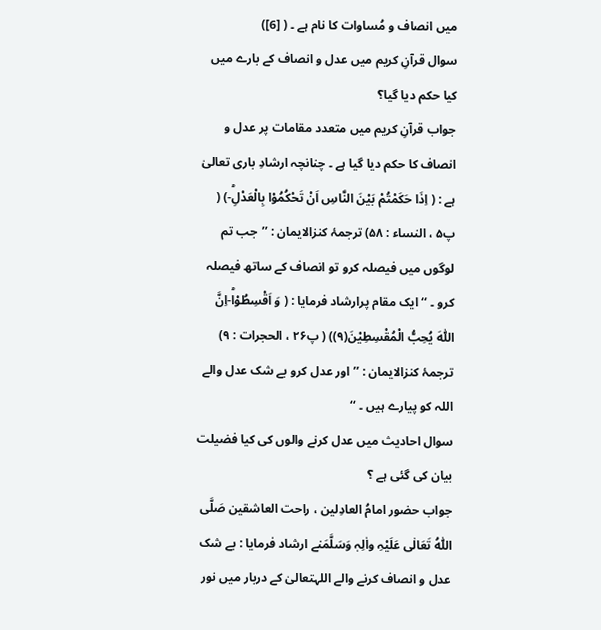میں انصاف و مُساوات کا نام ہے ۔ ( [6])
سوال قرآنِ کریم میں عدل و انصاف کے بارے میں کیا حکم دیا گیا؟
جواب قرآنِ کریم میں متعدد مقامات پر عدل و انصاف کا حکم دیا گیا ہے ۔ چنانچہ ارشادِ باری تعالیٰ ہے : ( اِذَا حَكَمْتُمْ بَیْنَ النَّاسِ اَنْ تَحْكُمُوْا بِالْعَدْلِؕ-) ( پ۵ ، النساء : ۵۸) ترجمۂ کنزالایمان : ’’جب تم لوگوں میں فیصلہ کرو تو انصاف کے ساتھ فیصلہ کرو ۔ ‘‘ ایک مقام پرارشاد فرمایا : ( وَ اَقْسِطُوْاؕ-اِنَّ اللّٰهَ یُحِبُّ الْمُقْسِطِیْنَ(۹)) ( پ۲۶ ، الحجرات : ۹) ترجمۂ کنزالایمان : ’’اور عدل کرو بے شک عدل والے اللہ کو پیارے ہیں ۔ ‘‘
سوال احادیث میں عدل کرنے والوں کی کیا فضیلت بیان کی گئی ہے ؟
جواب حضور امامُ العادِلین ، راحت العاشقین صَلَّی اللّٰہُ تَعَالٰی عَلَیْہِ واٰلِہٖ وَسَلَّمَنے ارشاد فرمایا : بے شک عدل و انصاف کرنے والے اللہتعالیٰ کے دربار میں نور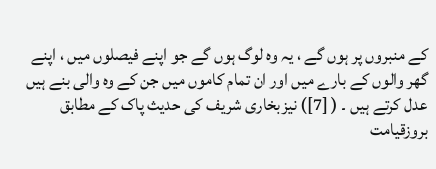کے منبروں پر ہوں گے ، یہ وہ لوگ ہوں گے جو اپنے فیصلوں میں ، اپنے گھر والوں کے بارے میں اور ان تمام کاموں میں جن کے وہ والی بنے ہیں عدل کرتے ہیں ۔ ( [7]) نیزبخاری شریف کی حدیث پاک کے مطابق بروزقیامت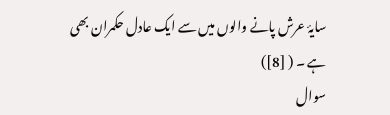سایۂ عرش پانے والوں میں سے ایک عادل حکمران بھی ہے ۔ ( [8])
سوال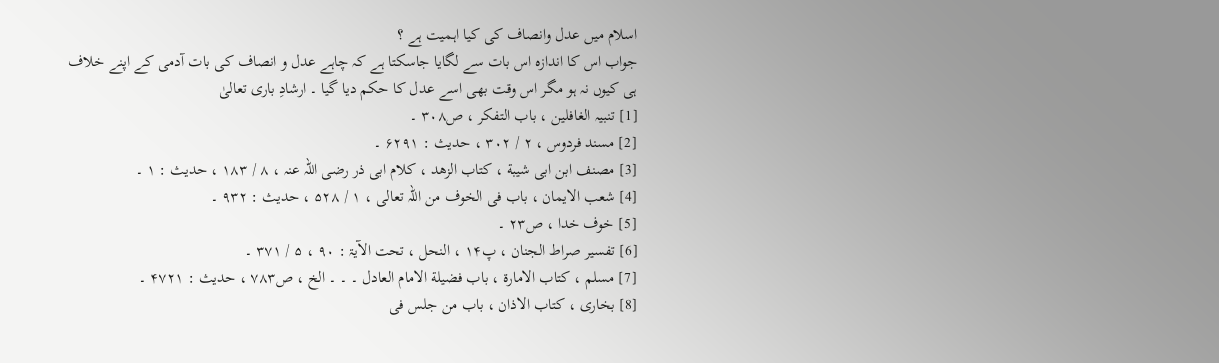اسلام میں عدل وانصاف کی کیا اہمیت ہے ؟
جواب اس کا اندازہ اس بات سے لگایا جاسکتا ہے کہ چاہے عدل و انصاف کی بات آدمی کے اپنے خلاف ہی کیوں نہ ہو مگر اس وقت بھی اسے عدل کا حکم دیا گیا ۔ ارشادِ باری تعالیٰ
[1] تنبیہ الغافلین ، باب التفکر ، ص۳۰۸ ۔
[2] مسند فردوس ، ۲ / ۳۰۲ ، حدیث : ۶۲۹۱ ۔
[3] مصنف ابن ابی شیبة ، کتاب الزھد ، کلام ابی ذر رضی اللہ عنہ ، ۸ / ۱۸۳ ، حدیث : ۱ ۔
[4] شعب الایمان ، باب فی الخوف من اللہ تعالی ، ۱ / ۵۲۸ ، حدیث : ۹۳۲ ۔
[5] خوف خدا ، ص۲۳ ۔
[6] تفسیر صراط الجنان ، پ۱۴ ، النحل ، تحت الآیۃ : ۹۰ ، ۵ / ۳۷۱ ۔
[7] مسلم ، کتاب الامارة ، باب فضیلة الامام العادل ۔ ۔ ۔ الخ ، ص۷۸۳ ، حدیث : ۴۷۲۱ ۔
[8] بخاری ، کتاب الاذان ، باب من جلس فی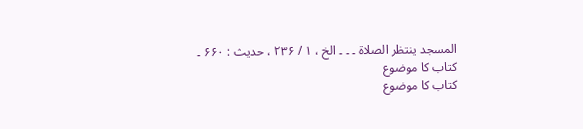المسجد ینتظر الصلاة ۔ ۔ ۔ الخ ، ۱ / ۲۳۶ ، حدیث : ۶۶۰ ۔
کتاب کا موضوع
کتاب کا موضوع